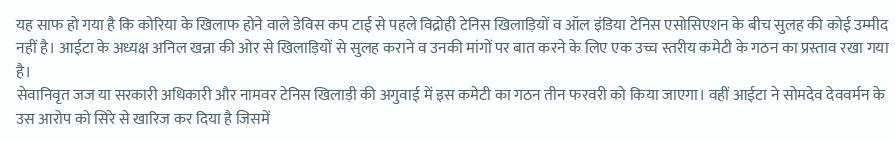यह साफ हो गया है कि कोरिया के खिलाफ होने वाले डेविस कप टाई से पहले विद्रोही टेनिस खिलाड़ियों व ऑल इंडिया टेनिस एसोसिएशन के बीच सुलह की कोई उम्मीद नहीं है। आईटा के अध्यक्ष अनिल खन्ना की ओर से खिलाड़ियों से सुलह कराने व उनकी मांगों पर बात करने के लिए एक उच्च स्तरीय कमेटी के गठन का प्रस्ताव रखा गया है।
सेवानिवृत जज या सरकारी अधिकारी और नामवर टेनिस खिलाड़ी की अगुवाई में इस कमेटी का गठन तीन फरवरी को किया जाएगा। वहीं आईटा ने सोमदेव देववर्मन के उस आरोप को सिरे से खारिज कर दिया है जिसमें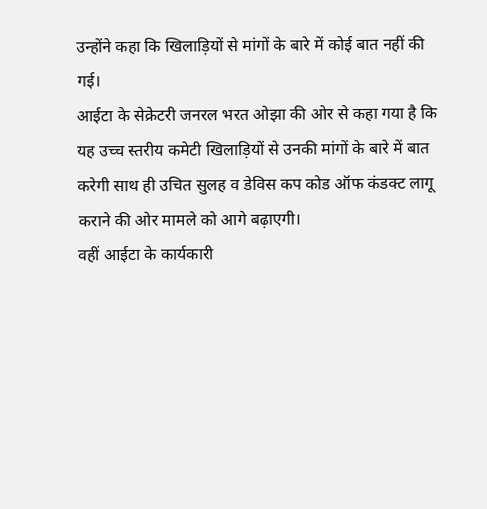उन्होंने कहा कि खिलाड़ियों से मांगों के बारे में कोई बात नहीं की गई।
आईटा के सेक्रेटरी जनरल भरत ओझा की ओर से कहा गया है कि यह उच्च स्तरीय कमेटी खिलाड़ियों से उनकी मांगों के बारे में बात करेगी साथ ही उचित सुलह व डेविस कप कोड ऑफ कंडक्ट लागू कराने की ओर मामले को आगे बढ़ाएगी।
वहीं आईटा के कार्यकारी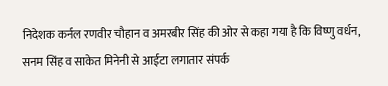निदेशक कर्नल रणवीर चौहान व अमरबीर सिंह की ओर से कहा गया है कि विष्णु वर्धन, सनम सिंह व साकेत मिनेनी से आईटा लगातार संपर्क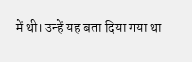में थी। उन्हें यह बता दिया गया था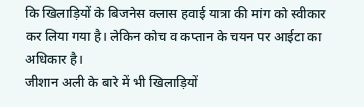कि खिलाड़ियों के बिजनेस क्लास हवाई यात्रा की मांग को स्वीकार कर लिया गया है। लेकिन कोच व कप्तान के चयन पर आईटा का अधिकार है।
जीशान अली के बारे में भी खिलाड़ियों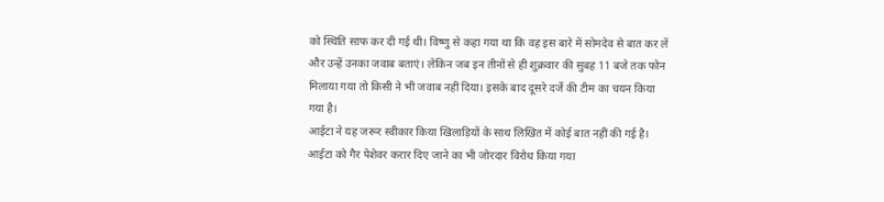को स्थिति साफ कर दी गई थी। विष्णु से कहा गया था कि वह इस बारे में सोमदेव से बात कर लें और उन्हें उनका जवाब बताएं। लेकिन जब इन तीनों से ही शुक्रवार की सुबह 11 बजे तक फोन मिलाया गया तो किसी ने भी जवाब नहीं दिया। इसके बाद दूसरे दर्जे की टीम का चयन किया गया है।
आईटा ने यह जरूर स्वीकार किया खिलाड़ियों के साथ लिखित में कोई बात नहीं की गई है। आईटा को गैर पेशेवर करार दिए जाने का भी जोरदार विरोध किया गया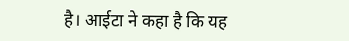है। आईटा ने कहा है कि यह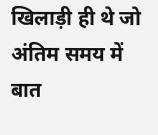खिलाड़ी ही थे जो अंतिम समय में बात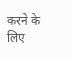करने के लिए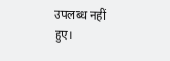उपलब्ध नहीं हुए।